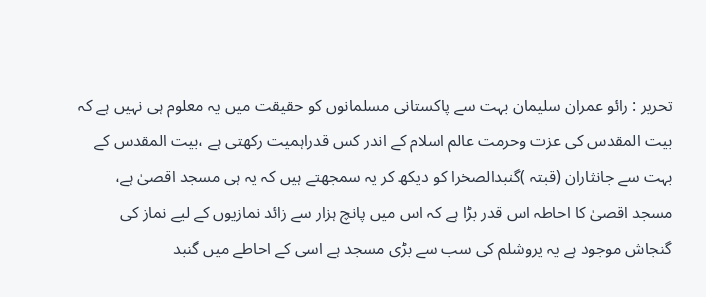تحریر : رائو عمران سلیمان بہت سے پاکستانی مسلمانوں کو حقیقت میں یہ معلوم ہی نہیں ہے کہ بیت المقدس کی عزت وحرمت عالم اسلام کے اندر کس قدراہمیت رکھتی ہے ،بیت المقدس کے بہت سے جانثاران (قبتہ )گنبدالصخرا کو دیکھ کر یہ سمجھتے ہیں کہ یہ ہی مسجد اقصیٰ ہے، مسجد اقصیٰ کا احاطہ اس قدر بڑا ہے کہ اس میں پانچ ہزار سے زائد نمازیوں کے لیے نماز کی گنجاش موجود ہے یہ یروشلم کی سب سے بڑی مسجد ہے اسی کے احاطے میں گنبد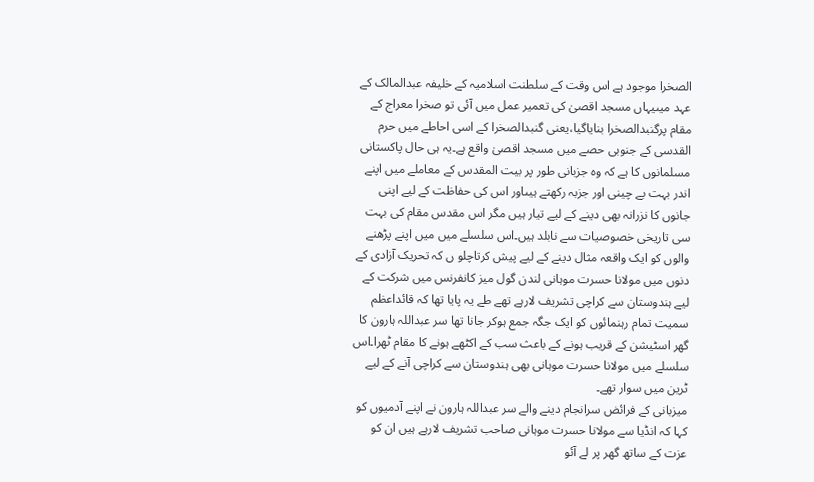الصخرا موجود ہے اس وقت کے سلطنت اسلامیہ کے خلیفہ عبدالمالک کے عہد میںیہاں مسجد اقصیٰ کی تعمیر عمل میں آئی تو صخرا معراج کے مقام پرگنبدالصخرا بنایاگیا،یعنی گنبدالصخرا کے اسی احاطے میں حرم القدسی کے جنوبی حصے میں مسجد اقصیٰ واقع ہے۔یہ ہی حال پاکستانی مسلمانوں کا ہے کہ وہ جزبانی طور پر بیت المقدس کے معاملے میں اپنے اندر بہت بے چینی اور جزبہ رکھتے ہیںاور اس کی حفاظت کے لیے اپنی جانوں کا نزرانہ بھی دینے کے لیے تیار ہیں مگر اس مقدس مقام کی بہت سی تاریخی خصوصیات سے نابلد ہیں۔اس سلسلے میں میں اپنے پڑھنے والوں کو ایک واقعہ مثال دینے کے لیے پیش کرتاچلو ں کہ تحریک آزادی کے دنوں میں مولانا حسرت موہانی لندن گول میز کانفرنس میں شرکت کے لیے ہندوستان سے کراچی تشریف لارہے تھے طے یہ پایا تھا کہ قائداعظم سمیت تمام رہنمائوں کو ایک جگہ جمع ہوکر جانا تھا سر عبداللہ ہارون کا گھر اسٹیشن کے قریب ہونے کے باعث سب کے اکٹھے ہونے کا مقام ٹھرا۔اس سلسلے میں مولانا حسرت موہانی بھی ہندوستان سے کراچی آنے کے لیے ٹرین میں سوار تھے۔
میزبانی کے فرائض سرانجام دینے والے سر عبداللہ ہارون نے اپنے آدمیوں کو کہا کہ انڈیا سے مولانا حسرت موہانی صاحب تشریف لارہے ہیں ان کو عزت کے ساتھ گھر پر لے آئو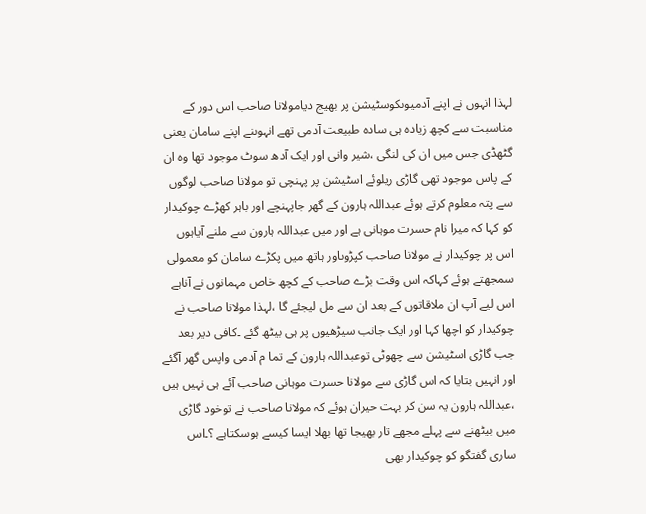لہذا انہوں نے اپنے آدمیوںکوسٹیشن پر بھیج دیامولانا صاحب اس دور کے مناسبت سے کچھ زیادہ ہی سادہ طبیعت آدمی تھے انہوںنے اپنے سامان یعنی گٹھڈی جس میں ان کی لنگی ،شیر وانی اور ایک آدھ سوٹ موجود تھا وہ ان کے پاس موجود تھی گاڑی ریلوئے اسٹیشن پر پہنچی تو مولانا صاحب لوگوں سے پتہ معلوم کرتے ہوئے عبداللہ ہارون کے گھر جاپہنچے اور باہر کھڑے چوکیدار کو کہا کہ میرا نام حسرت موہانی ہے اور میں عبداللہ ہارون سے ملنے آیاہوں اس پر چوکیدار نے مولانا صاحب کپڑوںاور ہاتھ میں پکڑے سامان کو معمولی سمجھتے ہوئے کہاکہ اس وقت بڑے صاحب کے کچھ خاص مہمانوں نے آناہے اس لیے آپ ان ملاقاتوں کے بعد ان سے مل لیجئے گا ،لہذا مولانا صاحب نے چوکیدار کو اچھا کہا اور ایک جانب سیڑھیوں پر ہی بیٹھ گئے ۔کافی دیر بعد جب گاڑی اسٹیشن سے چھوٹی توعبداللہ ہارون کے تما م آدمی واپس گھر آگئے اور انہیں بتایا کہ اس گاڑی سے مولانا حسرت موہانی صاحب آئے ہی نہیں ہیں ،عبداللہ ہارون یہ سن کر بہت حیران ہوئے کہ مولانا صاحب نے توخود گاڑی میں بیٹھنے سے پہلے مجھے تار بھیجا تھا بھلا ایسا کیسے ہوسکتاہے ؟۔اس ساری گفتگو کو چوکیدار بھی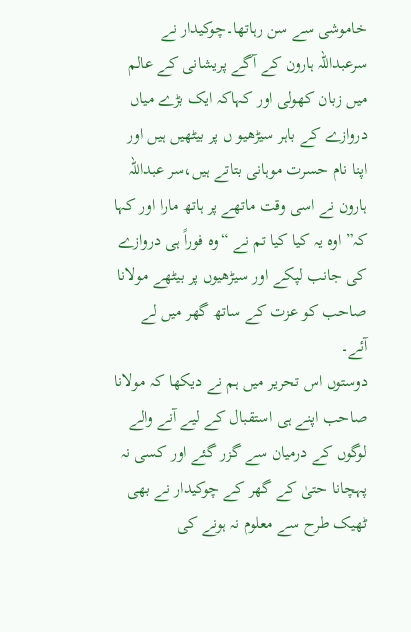خاموشی سے سن رہاتھا۔چوکیدار نے سرعبداللہ ہارون کے آگے پریشانی کے عالم میں زبان کھولی اور کہاکہ ایک بڑے میاں دروازے کے باہر سیڑھیو ں پر بیٹھیں ہیں اور اپنا نام حسرت موہانی بتاتے ہیں،سر عبداللہ ہارون نے اسی وقت ماتھے پر ہاتھ مارا اور کہا کہ” اوہ یہ کیا کیا تم نے “وہ فوراً ہی دروازے کی جانب لپکے اور سیڑھیوں پر بیٹھے مولانا صاحب کو عزت کے ساتھ گھر میں لے آئے۔
دوستوں اس تحریر میں ہم نے دیکھا کہ مولانا صاحب اپنے ہی استقبال کے لیے آنے والے لوگوں کے درمیان سے گزر گئے اور کسی نہ پہچانا حتیٰ کے گھر کے چوکیدار نے بھی ٹھیک طرح سے معلوم نہ ہونے کی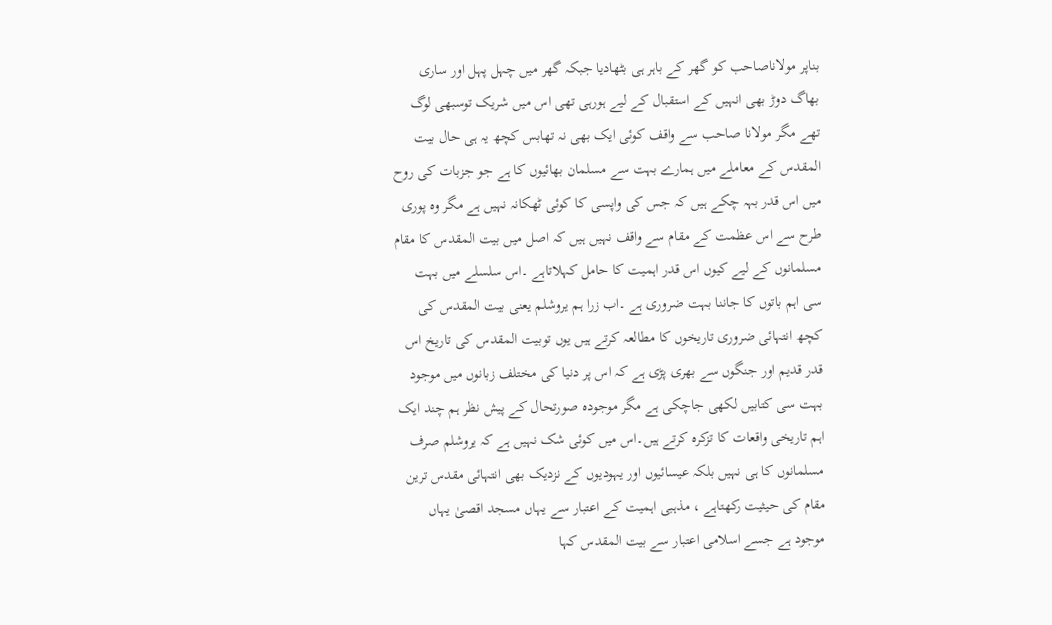بناپر مولاناصاحب کو گھر کے باہر ہی بٹھادیا جبکہ گھر میں چہل پہل اور ساری بھاگ دوڑ بھی انہیں کے استقبال کے لیے ہورہی تھی اس میں شریک توسبھی لوگ تھے مگر مولانا صاحب سے واقف کوئی ایک بھی نہ تھابس کچھ یہ ہی حال بیت المقدس کے معاملے میں ہمارے بہت سے مسلمان بھائیوں کا ہے جو جزبات کی روح میں اس قدر بہہ چکے ہیں کہ جس کی واپسی کا کوئی ٹھکانہ نہیں ہے مگر وہ پوری طرح سے اس عظمت کے مقام سے واقف نہیں ہیں کہ اصل میں بیت المقدس کا مقام مسلمانوں کے لیے کیوں اس قدر اہمیت کا حامل کہلاتاہے ۔اس سلسلے میں بہت سی اہم باتوں کا جاننا بہت ضروری ہے ۔اب زرا ہم یروشلم یعنی بیت المقدس کی کچھ انتہائی ضروری تاریخوں کا مطالعہ کرتے ہیں یوں توبیت المقدس کی تاریخ اس قدر قدیم اور جنگوں سے بھری پڑی ہے کہ اس پر دنیا کی مختلف زبانوں میں موجود بہت سی کتابیں لکھی جاچکی ہے مگر موجودہ صورتحال کے پیش نظر ہم چند ایک اہم تاریخی واقعات کا تزکرہ کرتے ہیں۔اس میں کوئی شک نہیں ہے کہ یروشلم صرف مسلمانوں کا ہی نہیں بلکہ عیسائیوں اور یہودیوں کے نزدیک بھی انتہائی مقدس ترین مقام کی حیثیت رکھتاہے ، مذہبی اہمیت کے اعتبار سے یہاں مسجد اقصیٰ یہاں موجود ہے جسے اسلامی اعتبار سے بیت المقدس کہا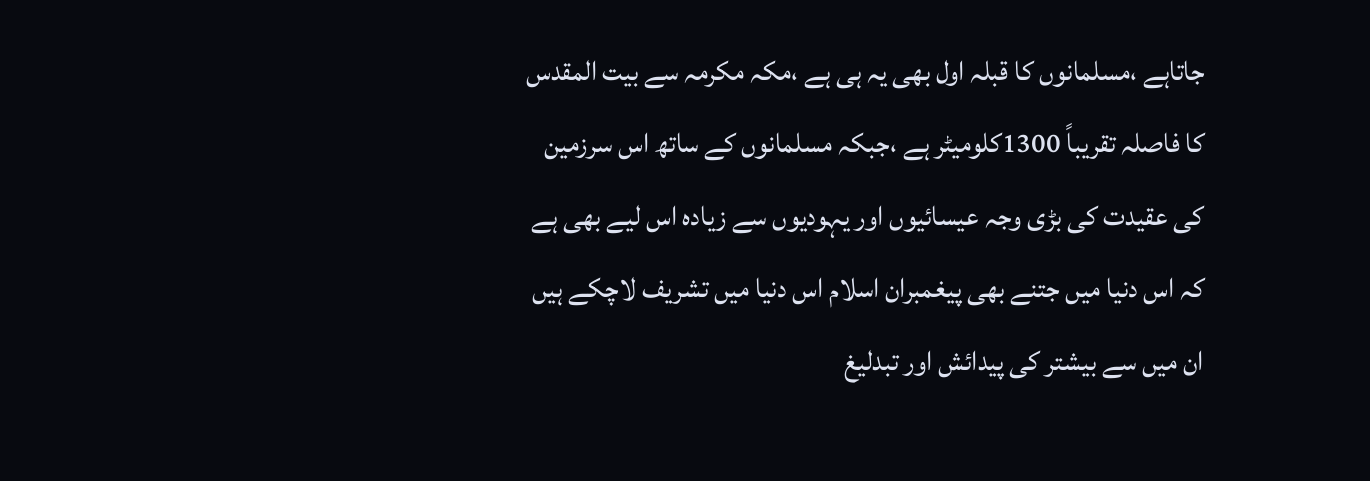جاتاہے ،مسلمانوں کا قبلہ اول بھی یہ ہی ہے ،مکہ مکرمہ سے بیت المقدس کا فاصلہ تقریباً 1300کلومیٹر ہے ،جبکہ مسلمانوں کے ساتھ اس سرزمین کی عقیدت کی بڑی وجہ عیسائیوں اور یہودیوں سے زیادہ اس لیے بھی ہے کہ اس دنیا میں جتنے بھی پیغمبران اسلام اس دنیا میں تشریف لاچکے ہیں ان میں سے بیشتر کی پیدائش اور تبدلیغ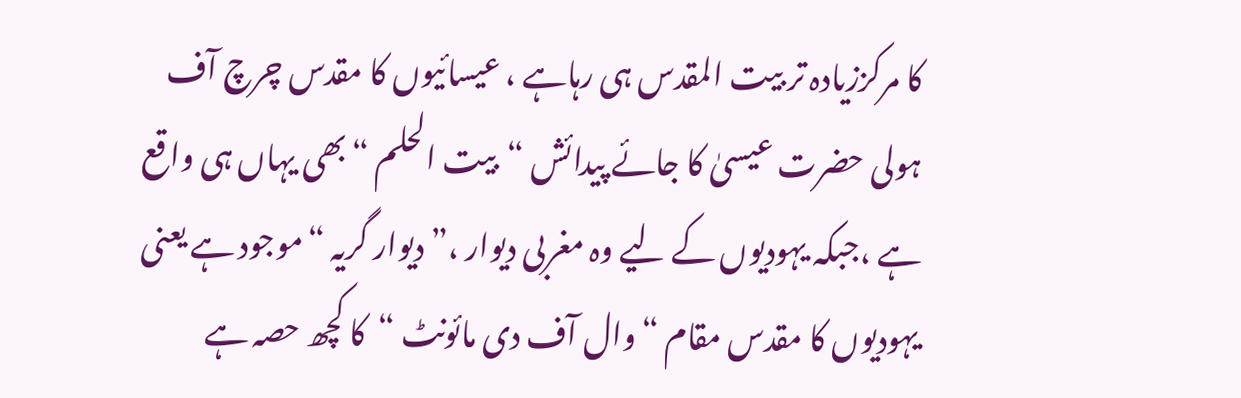کا مرکززیادہ تر بیت المقدس ہی رہاہے ، عیسائیوں کا مقدس چرچ آف ہولی حضرت عیسیٰ کا جائے پیدائش “بیت الحلم “بھی یہاں ہی واقع ہے ،جبکہ یہودیوں کے لیے وہ مغربی دیوار ،”دیوار گریہ “موجود ہے یعنی یہودیوں کا مقدس مقام “وال آف دی مائونٹ “کا کچھ حصہ ہے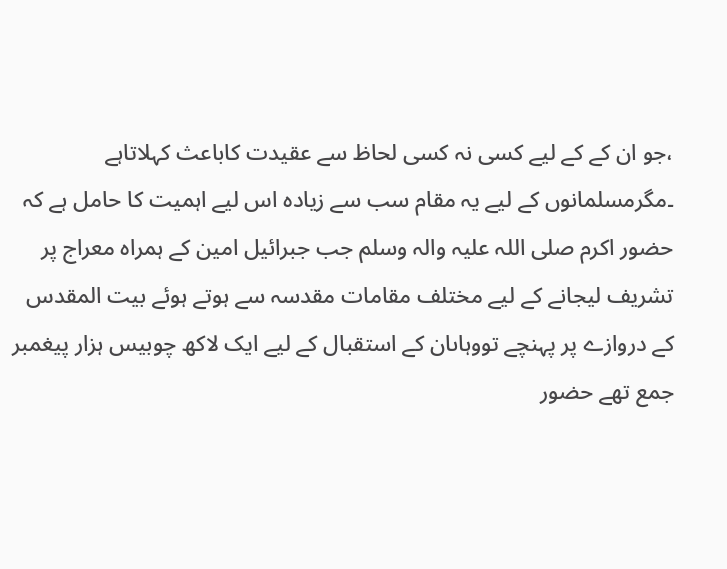،جو ان کے کے لیے کسی نہ کسی لحاظ سے عقیدت کاباعث کہلاتاہے ۔مگرمسلمانوں کے لیے یہ مقام سب سے زیادہ اس لیے اہمیت کا حامل ہے کہ حضور اکرم صلی اللہ علیہ والہ وسلم جب جبرائیل امین کے ہمراہ معراج پر تشریف لیجانے کے لیے مختلف مقامات مقدسہ سے ہوتے ہوئے بیت المقدس کے دروازے پر پہنچے تووہاںان کے استقبال کے لیے ایک لاکھ چوبیس ہزار پیغمبر جمع تھے حضور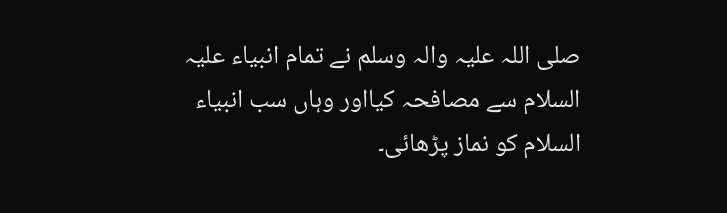صلی اللہ علیہ والہ وسلم نے تمام انبیاء علیہ السلام سے مصافحہ کیااور وہاں سب انبیاء السلام کو نماز پڑھائی۔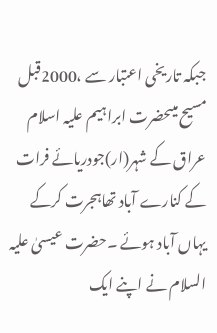جبکہ تاریخی اعتبار سے ،2000قبل مسیح میںحضرت ابراہیم علیہ اسلام عراق کے شہر(ار)جودریائے فرات کے کنارے آباد تھاہجرت کرکے یہاں آباد ہوئے ۔حضرت عیسیٰ علیہ السلام نے اپنے ایک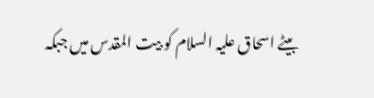بیٹے اسحاق علیہ السلام کو بیت المقدس میں جبکہ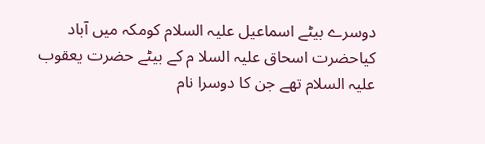دوسرے بیٹے اسماعیل علیہ السلام کومکہ میں آباد کیاحضرت اسحاق علیہ السلا م کے بیٹے حضرت یعقوب علیہ السلام تھے جن کا دوسرا نام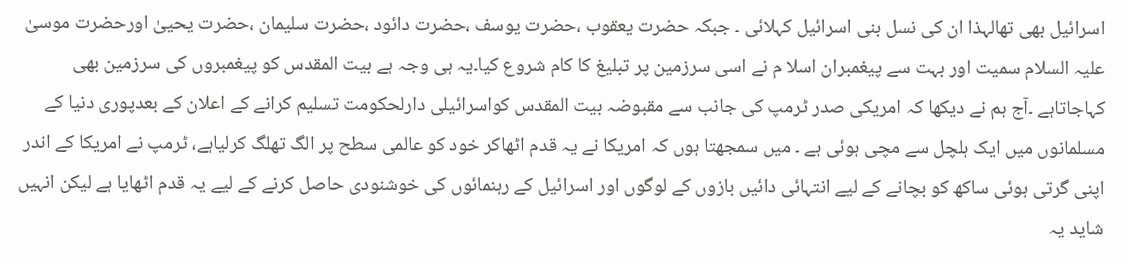اسرائیل بھی تھالہذا ان کی نسل بنی اسرائیل کہلائی ۔ جبکہ حضرت یعقوب ،حضرت یوسف ،حضرت دائود ،حضرت سلیمان ،حضرت یحییٰ اورحضرت موسیٰ علیہ السلام سمیت اور بہت سے پیغمبران اسلا م نے اسی سرزمین پر تبلیغ کا کام شروع کیا۔یہ ہی وجہ ہے بیت المقدس کو پیغمبروں کی سرزمین بھی کہاجاتاہے ۔آج ہم نے دیکھا کہ امریکی صدر ٹرمپ کی جانب سے مقبوضہ بیت المقدس کواسرائیلی دارلحکومت تسلیم کرانے کے اعلان کے بعدپوری دنیا کے مسلمانوں میں ایک ہلچل سے مچی ہوئی ہے ۔ میں سمجھتا ہوں کہ امریکا نے یہ قدم اٹھاکر خود کو عالمی سطح پر الگ تھلگ کرلیاہے، ٹرمپ نے امریکا کے اندر اپنی گرتی ہوئی ساکھ کو بچانے کے لیے انتہائی دائیں بازوں کے لوگوں اور اسرائیل کے رہنمائوں کی خوشنودی حاصل کرنے کے لیے یہ قدم اٹھایا ہے لیکن انہیں شاید یہ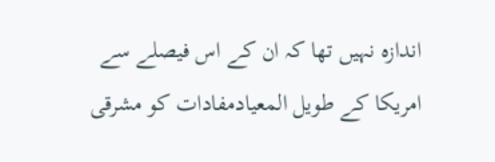اندازہ نہیں تھا کہ ان کے اس فیصلے سے امریکا کے طویل المعیادمفادات کو مشرقی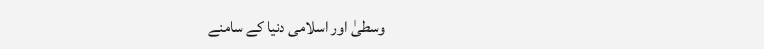وسطیٰ اور اسلامی دنیا کے سامنے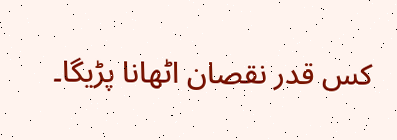کس قدر نقصان اٹھانا پڑیگا۔